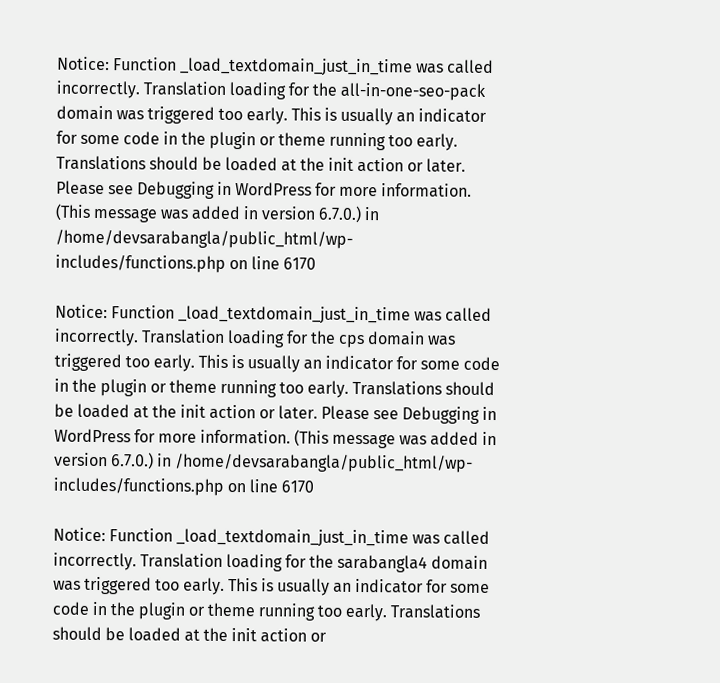Notice: Function _load_textdomain_just_in_time was called incorrectly. Translation loading for the all-in-one-seo-pack domain was triggered too early. This is usually an indicator for some code in the plugin or theme running too early. Translations should be loaded at the init action or later. Please see Debugging in WordPress for more information. (This message was added in version 6.7.0.) in /home/devsarabangla/public_html/wp-includes/functions.php on line 6170

Notice: Function _load_textdomain_just_in_time was called incorrectly. Translation loading for the cps domain was triggered too early. This is usually an indicator for some code in the plugin or theme running too early. Translations should be loaded at the init action or later. Please see Debugging in WordPress for more information. (This message was added in version 6.7.0.) in /home/devsarabangla/public_html/wp-includes/functions.php on line 6170

Notice: Function _load_textdomain_just_in_time was called incorrectly. Translation loading for the sarabangla4 domain was triggered too early. This is usually an indicator for some code in the plugin or theme running too early. Translations should be loaded at the init action or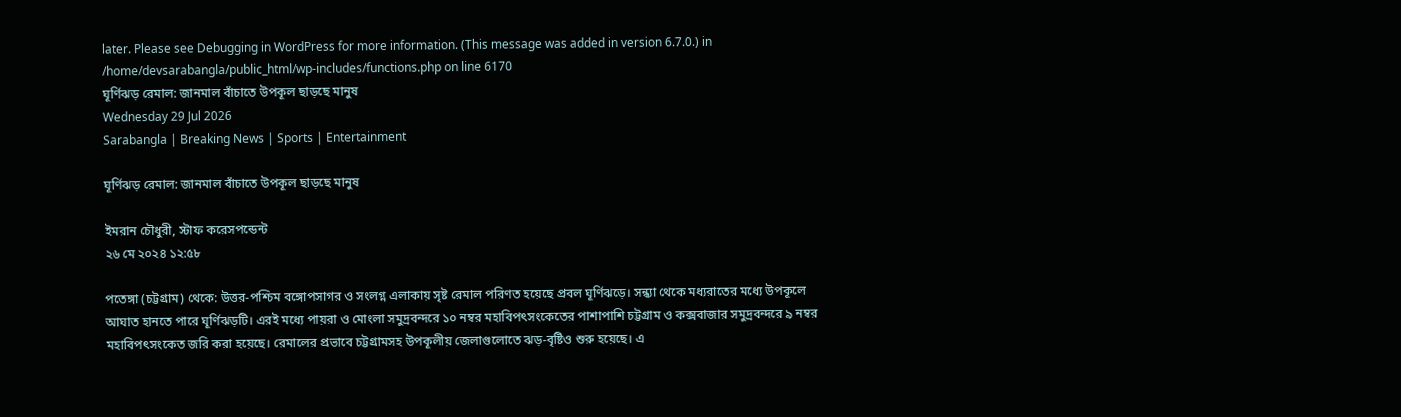later. Please see Debugging in WordPress for more information. (This message was added in version 6.7.0.) in /home/devsarabangla/public_html/wp-includes/functions.php on line 6170
ঘূর্ণিঝড় রেমাল: জানমাল বাঁচাতে উপকূল ছাড়ছে মানুষ
Wednesday 29 Jul 2026
Sarabangla | Breaking News | Sports | Entertainment

ঘূর্ণিঝড় রেমাল: জানমাল বাঁচাতে উপকূল ছাড়ছে মানুষ

ইমরান চৌধুরী, স্টাফ করেসপন্ডেন্ট
২৬ মে ২০২৪ ১২:৫৮

পতেঙ্গা (চট্টগ্রাম) থেকে: উত্তর-পশ্চিম বঙ্গোপসাগর ও সংলগ্ন এলাকায় সৃষ্ট রেমাল পরিণত হয়েছে প্রবল ঘূর্ণিঝড়ে। সন্ধ্যা থেকে মধ্যরাতের মধ্যে উপকূলে আঘাত হানতে পারে ঘূর্ণিঝড়টি। এরই মধ্যে পায়রা ও মোংলা সমুদ্রবন্দরে ১০ নম্বর মহাবিপৎসংকেতের পাশাপাশি চট্টগ্রাম ও কক্সবাজার সমুদ্রবন্দরে ৯ নম্বর মহাবিপৎসংকেত জরি করা হয়েছে। রেমালের প্রভাবে চট্টগ্রামসহ উপকূলীয় জেলাগুলোতে ঝড়-বৃষ্টিও শুরু হয়েছে। এ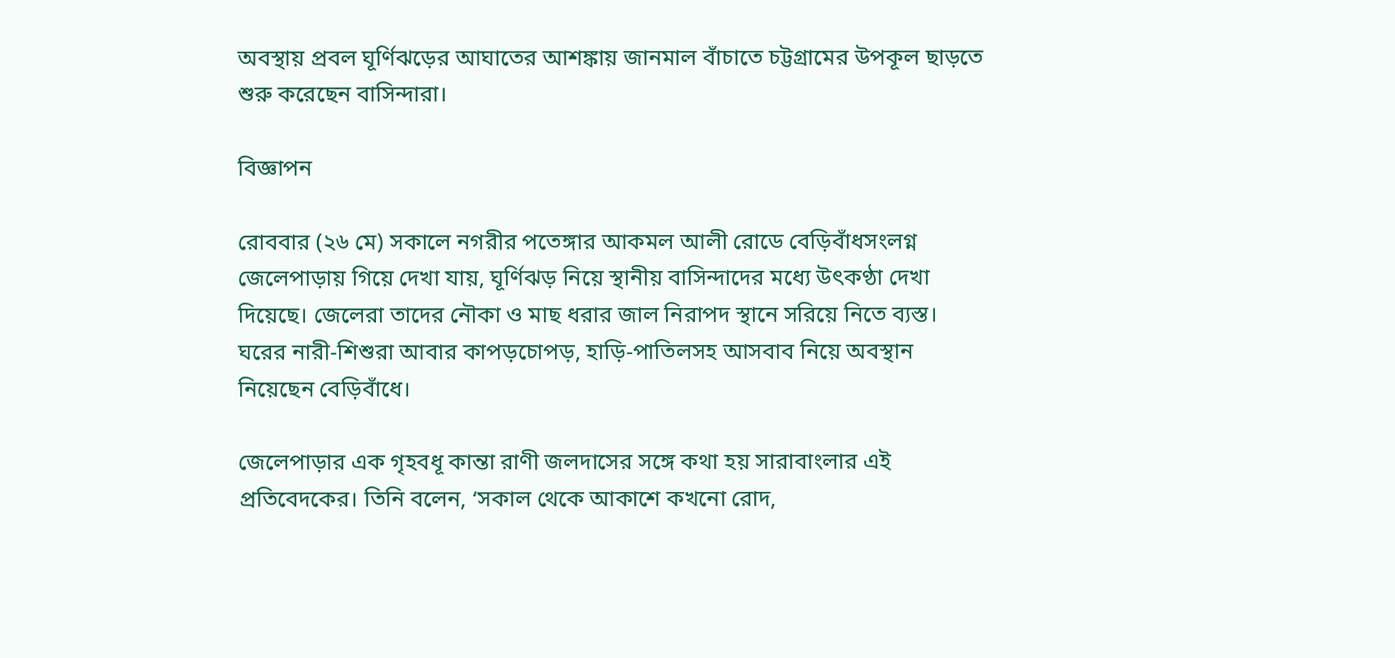অবস্থায় প্রবল ঘূর্ণিঝড়ের আঘাতের আশঙ্কায় জানমাল বাঁচাতে চট্টগ্রামের উপকূল ছাড়তে শুরু করেছেন বাসিন্দারা।

বিজ্ঞাপন

রোববার (২৬ মে) সকালে নগরীর পতেঙ্গার আকমল আলী রোডে বেড়িবাঁধসংলগ্ন জেলেপাড়ায় গিয়ে দেখা যায়, ঘূর্ণিঝড় নিয়ে স্থানীয় বাসিন্দাদের মধ্যে উৎকণ্ঠা দেখা দিয়েছে। জেলেরা তাদের নৌকা ও মাছ ধরার জাল নিরাপদ স্থানে সরিয়ে নিতে ব্যস্ত। ঘরের নারী-শিশুরা আবার কাপড়চোপড়, হাড়ি-পাতিলসহ আসবাব নিয়ে অবস্থান নিয়েছেন বেড়িবাঁধে।

জেলেপাড়ার এক গৃহবধূ কান্তা রাণী জলদাসের সঙ্গে কথা হয় সারাবাংলার এই প্রতিবেদকের। তিনি বলেন, ‘সকাল থেকে আকাশে কখনো রোদ,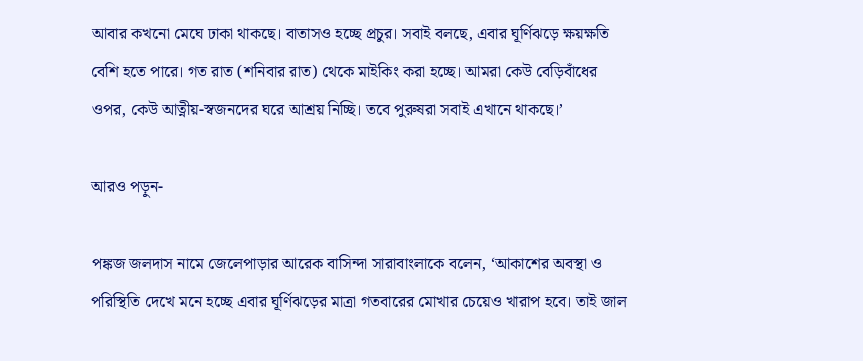আবার কখনো মেঘে ঢাকা থাকছে। বাতাসও হচ্ছে প্রচুর। সবাই বলছে, এবার ঘূর্ণিঝড়ে ক্ষয়ক্ষতি বেশি হতে পারে। গত রাত (শনিবার রাত) থেকে মাইকিং করা হচ্ছে। আমরা কেউ বেড়িবাঁধের ওপর, কেউ আত্নীয়-স্বজনদের ঘরে আশ্রয় নিচ্ছি। তবে পুরুষরা সবাই এখানে থাকছে।’

আরও পড়ুন-

পঙ্কজ জলদাস নামে জেলেপাড়ার আরেক বাসিন্দা সারাবাংলাকে বলেন, ‘আকাশের অবস্থা ও পরিস্থিতি দেখে মনে হচ্ছে এবার ঘূর্ণিঝড়ের মাত্রা গতবারের মোখার চেয়েও খারাপ হবে। তাই জাল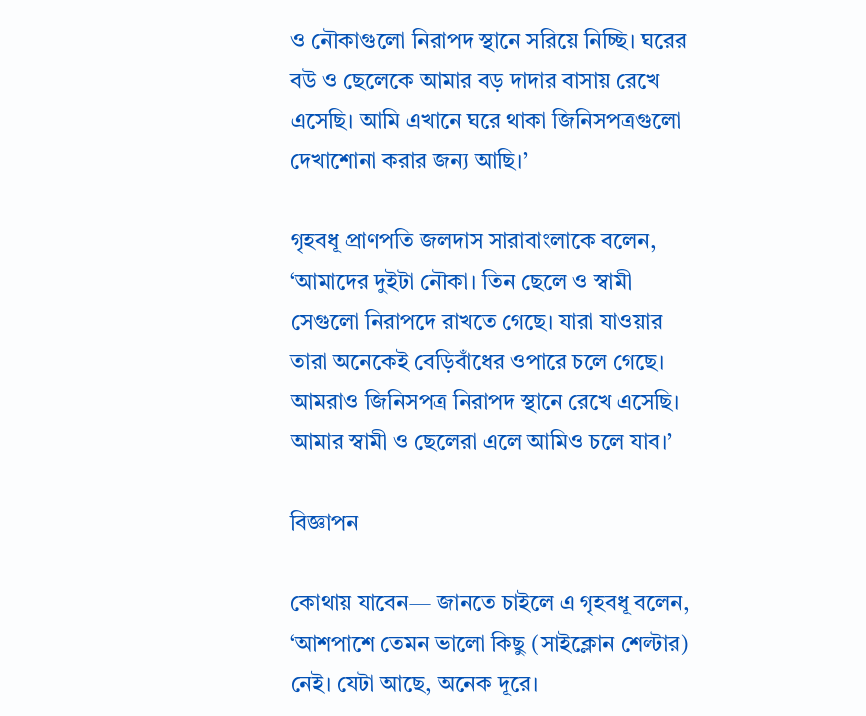ও নৌকাগুলো নিরাপদ স্থানে সরিয়ে নিচ্ছি। ঘরের বউ ও ছেলেকে আমার বড় দাদার বাসায় রেখে এসেছি। আমি এখানে ঘরে থাকা জিনিসপত্রগুলো দেখাশোনা করার জন্য আছি।’

গৃহবধূ প্রাণপতি জলদাস সারাবাংলাকে বলেন, ‘আমাদের দুইটা নৌকা। তিন ছেলে ও স্বামী সেগুলো নিরাপদে রাখতে গেছে। যারা যাওয়ার তারা অনেকেই বেড়িবাঁধের ওপারে চলে গেছে। আমরাও জিনিসপত্র নিরাপদ স্থানে রেখে এসেছি। আমার স্বামী ও ছেলেরা এলে আমিও চলে যাব।’

বিজ্ঞাপন

কোথায় যাবেন— জানতে চাইলে এ গৃহবধূ বলেন, ‘আশপাশে তেমন ভালো কিছু (সাইক্লোন শেল্টার) নেই। যেটা আছে, অনেক দূরে।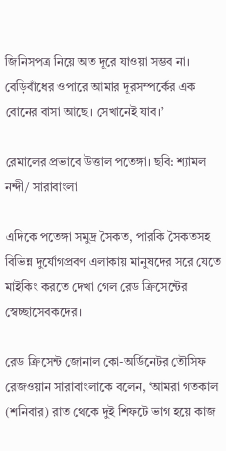জিনিসপত্র নিয়ে অত দূরে যাওয়া সম্ভব না। বেড়িবাঁধের ওপারে আমার দূরসম্পর্কের এক বোনের বাসা আছে। সেখানেই যাব।’

রেমালের প্রভাবে উত্তাল পতেঙ্গা। ছবি: শ্যামল নন্দী/ সারাবাংলা

এদিকে পতেঙ্গা সমুদ্র সৈকত, পারকি সৈকতসহ বিভিন্ন দুর্যোগপ্রবণ এলাকায় মানুষদের সরে যেতে মাইকিং করতে দেখা গেল রেড ক্রিসেন্টের স্বেচ্ছাসেবকদের।

রেড ক্রিসেন্ট জোনাল কো-অর্ডিনেটর তৌসিফ রেজওয়ান সারাবাংলাকে বলেন, ‘আমরা গতকাল (শনিবার) রাত থেকে দুই শিফটে ভাগ হয়ে কাজ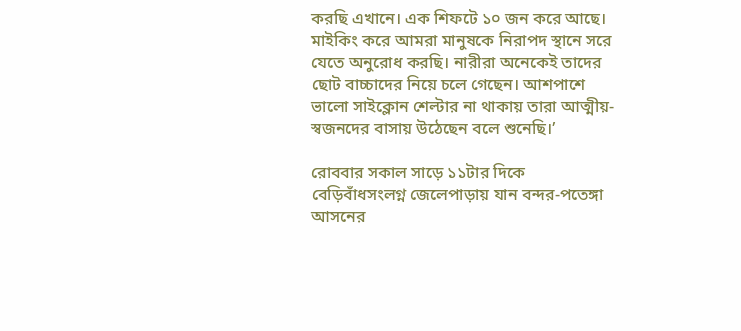করছি এখানে। এক শিফটে ১০ জন করে আছে। মাইকিং করে আমরা মানুষকে নিরাপদ স্থানে সরে যেতে অনুরোধ করছি। নারীরা অনেকেই তাদের ছোট বাচ্চাদের নিয়ে চলে গেছেন। আশপাশে ভালো সাইক্লোন শেল্টার না থাকায় তারা আত্মীয়-স্বজনদের বাসায় উঠেছেন বলে শুনেছি।’

রোববার সকাল সাড়ে ১১টার দিকে বেড়িবাঁধসংলগ্ন জেলেপাড়ায় যান বন্দর-পতেঙ্গা আসনের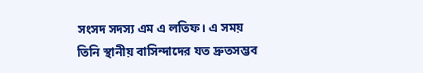সংসদ সদস্য এম এ লতিফ। এ সময় তিনি স্থানীয় বাসিন্দাদের যত দ্রুতসম্ভব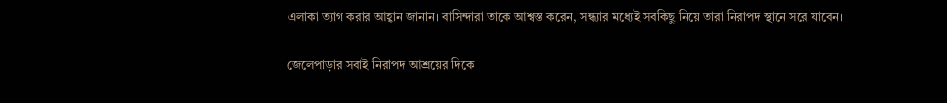এলাকা ত্যাগ করার আহ্বান জানান। বাসিন্দারা তাকে আশ্বস্ত করেন, সন্ধ্যার মধ্যেই সবকিছু নিয়ে তারা নিরাপদ স্থানে সরে যাবেন।

জেলেপাড়ার সবাই নিরাপদ আশ্রয়ের দিকে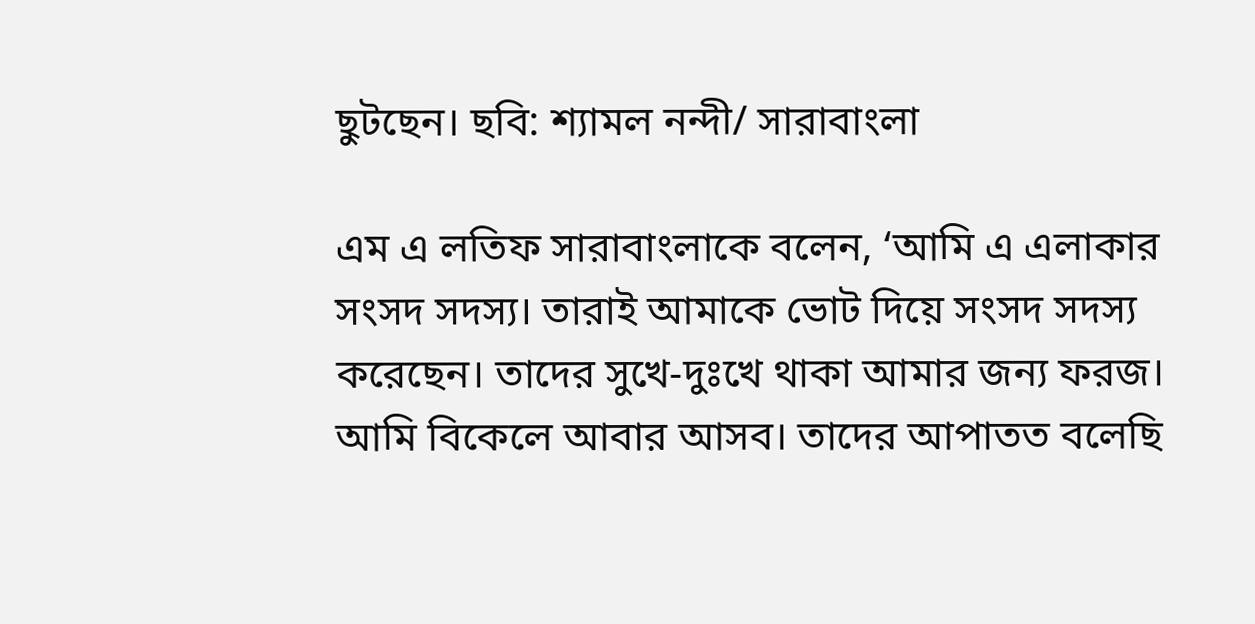ছুটছেন। ছবি: শ্যামল নন্দী/ সারাবাংলা

এম এ লতিফ সারাবাংলাকে বলেন, ‘আমি এ এলাকার সংসদ সদস্য। তারাই আমাকে ভোট দিয়ে সংসদ সদস্য করেছেন। তাদের সুখে-দুঃখে থাকা আমার জন্য ফরজ। আমি বিকেলে আবার আসব। তাদের আপাতত বলেছি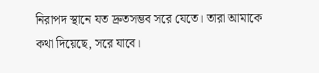নিরাপদ স্থানে যত দ্রুতসম্ভব সরে যেতে। তারা আমাকে কথা দিয়েছে, সরে যাবে।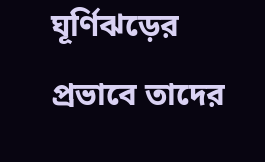ঘূর্ণিঝড়ের প্রভাবে তাদের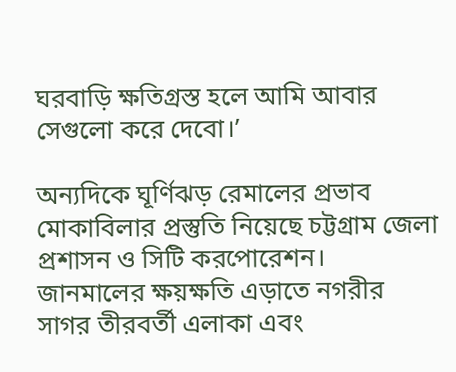ঘরবাড়ি ক্ষতিগ্রস্ত হলে আমি আবার সেগুলো করে দেবো।’

অন্যদিকে ঘূর্ণিঝড় রেমালের প্রভাব মোকাবিলার প্রস্তুতি নিয়েছে চট্টগ্রাম জেলা প্রশাসন ও সিটি করপোরেশন। জানমালের ক্ষয়ক্ষতি এড়াতে নগরীর সাগর তীরবর্তী এলাকা এবং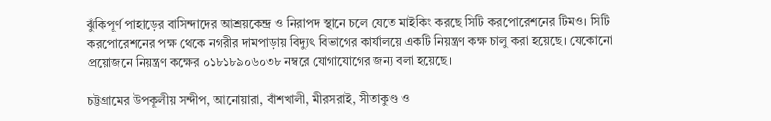ঝুঁকিপূর্ণ পাহাড়ের বাসিন্দাদের আশ্রয়কেন্দ্র ও নিরাপদ স্থানে চলে যেতে মাইকিং করছে সিটি করপোরেশনের টিমও। সিটি করপোরেশনের পক্ষ থেকে নগরীর দামপাড়ায় বিদ্যুৎ বিভাগের কার্যালয়ে একটি নিয়ন্ত্রণ কক্ষ চালু করা হয়েছে। যেকোনো প্রয়োজনে নিয়ন্ত্রণ কক্ষের ০১৮১৮৯০৬০৩৮ নম্বরে যোগাযোগের জন্য বলা হয়েছে।

চট্টগ্রামের উপকূলীয় সন্দীপ, আনোয়ারা, বাঁশখালী, মীরসরাই, সীতাকুণ্ড ও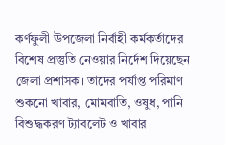কর্ণফুলী উপজেলা নির্বাহী কর্মকর্তাদের বিশেষ প্রস্তুতি নেওয়ার নির্দেশ দিয়েছেন জেলা প্রশাসক। তাদের পর্যাপ্ত পরিমাণ শুকনো খাবার, মোমবাতি, ওষুধ, পানি বিশুদ্ধকরণ ট্যাবলেট ও খাবার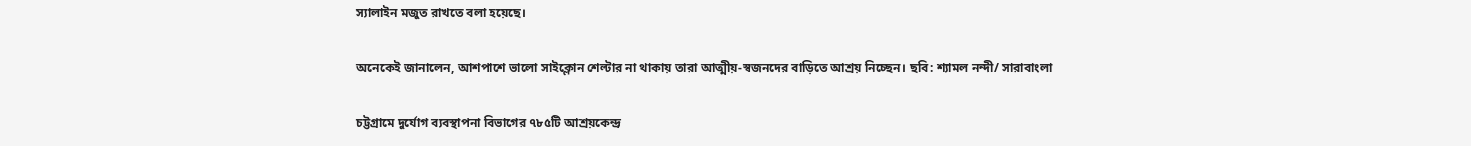স্যালাইন মজুত রাখতে বলা হয়েছে।

অনেকেই জানালেন, আশপাশে ভালো সাইক্লোন শেল্টার না থাকায় তারা আত্মীয়-স্বজনদের বাড়িতে আশ্রয় নিচ্ছেন। ছবি: শ্যামল নন্দী/ সারাবাংলা

চট্টগ্রামে দুর্যোগ ব্যবস্থাপনা বিভাগের ৭৮৫টি আশ্রয়কেন্দ্র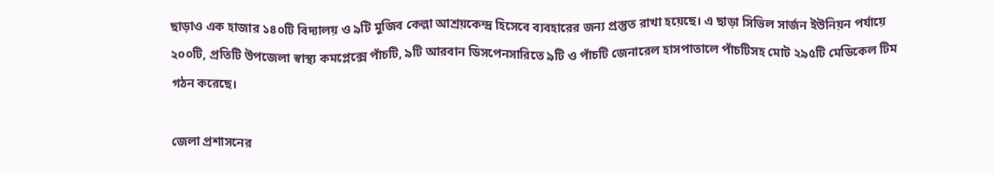ছাড়াও এক হাজার ১৪০টি বিদ্যালয় ও ৯টি মুজিব কেল্লা আশ্রয়কেন্দ্র হিসেবে ব্যবহারের জন্য প্রস্তুত রাখা হয়েছে। এ ছাড়া সিভিল সার্জন ইউনিয়ন পর্যায়ে ২০০টি, প্রতিটি উপজেলা স্বাস্থ্য কমপ্লেক্সে পাঁচটি, ৯টি আরবান ডিসপেনসারিতে ৯টি ও পাঁচটি জেনারেল হাসপাতালে পাঁচটিসহ মোট ২৯৫টি মেডিকেল টিম গঠন করেছে।

জেলা প্রশাসনের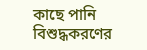কাছে পানি বিশুদ্ধকরণের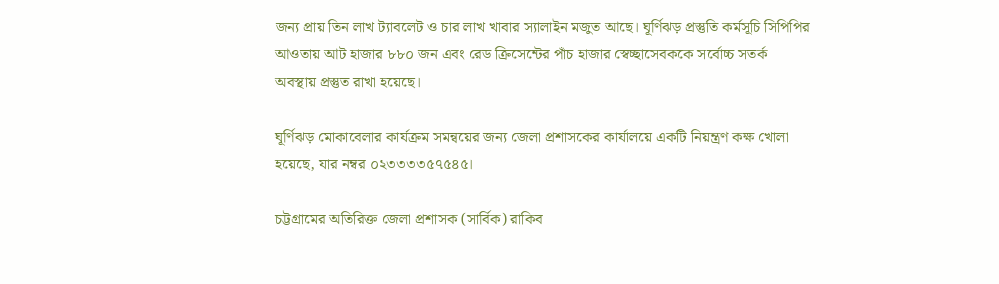জন্য প্রায় তিন লাখ ট্যাবলেট ও চার লাখ খাবার স্যালাইন মজুত আছে। ঘূর্ণিঝড় প্রস্তুতি কর্মসূচি সিপিপির আওতায় আট হাজার ৮৮০ জন এবং রেড ক্রিসেন্টের পাঁচ হাজার স্বেচ্ছাসেবককে সর্বোচ্চ সতর্ক অবস্থায় প্রস্তুত রাখা হয়েছে।

ঘূর্ণিঝড় মোকাবেলার কার্যক্রম সমন্বয়ের জন্য জেলা প্রশাসকের কার্যালয়ে একটি নিয়ন্ত্রণ কক্ষ খোলা হয়েছে, যার নম্বর ০২৩৩৩৩৫৭৫৪৫।

চট্টগ্রামের অতিরিক্ত জেলা প্রশাসক (সার্বিক) রাকিব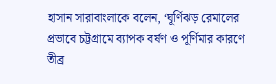হাসান সারাবাংলাকে বলেন, ‘ঘূর্ণিঝড় রেমালের প্রভাবে চট্টগ্রামে ব্যাপক বর্ষণ ও পূর্ণিমার কারণে তীব্র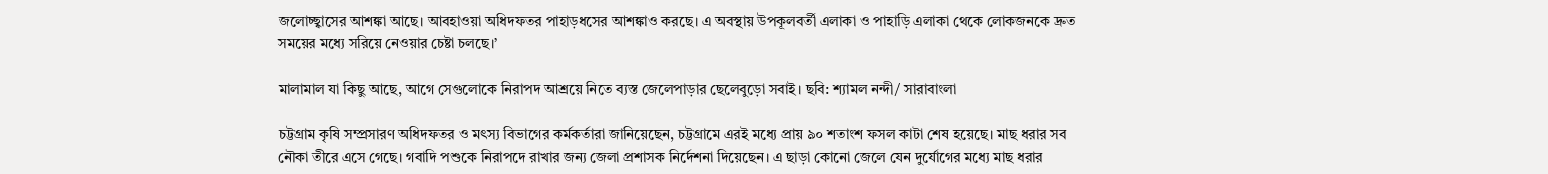জলোচ্ছ্বাসের আশঙ্কা আছে। আবহাওয়া অধিদফতর পাহাড়ধসের আশঙ্কাও করছে। এ অবস্থায় উপকূলবর্তী এলাকা ও পাহাড়ি এলাকা থেকে লোকজনকে দ্রুত সময়ের মধ্যে সরিয়ে নেওয়ার চেষ্টা চলছে।’

মালামাল যা কিছু আছে, আগে সেগুলোকে নিরাপদ আশ্রয়ে নিতে ব্যস্ত জেলেপাড়ার ছেলেবুড়ো সবাই। ছবি: শ্যামল নন্দী/ সারাবাংলা

চট্টগ্রাম কৃষি সম্প্রসারণ অধিদফতর ও মৎস্য বিভাগের কর্মকর্তারা জানিয়েছেন, চট্টগ্রামে এরই মধ্যে প্রায় ৯০ শতাংশ ফসল কাটা শেষ হয়েছে। মাছ ধরার সব নৌকা তীরে এসে গেছে। গবাদি পশুকে নিরাপদে রাখার জন্য জেলা প্রশাসক নির্দেশনা দিয়েছেন। এ ছাড়া কোনো জেলে যেন দুর্যোগের মধ্যে মাছ ধরার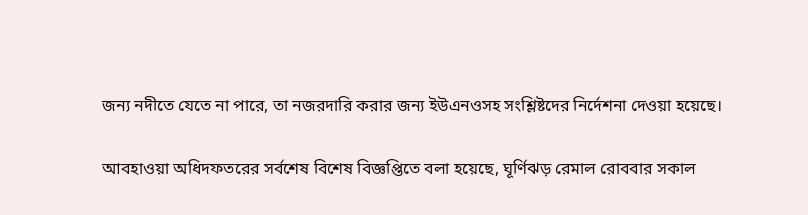জন্য নদীতে যেতে না পারে, তা নজরদারি করার জন্য ইউএনওসহ সংশ্লিষ্টদের নির্দেশনা দেওয়া হয়েছে।

আবহাওয়া অধিদফতরের সর্বশেষ বিশেষ বিজ্ঞপ্তিতে বলা হয়েছে, ঘূর্ণিঝড় রেমাল রোববার সকাল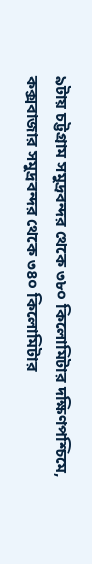৯টায় চট্টগ্রাম সমুদ্রবন্দর থেকে ৩৮০ কিলোমিটার দক্ষিণপশ্চিমে, কক্সবাজার সমুদ্রবন্দর থেকে ৩৪০ কিলোমিটার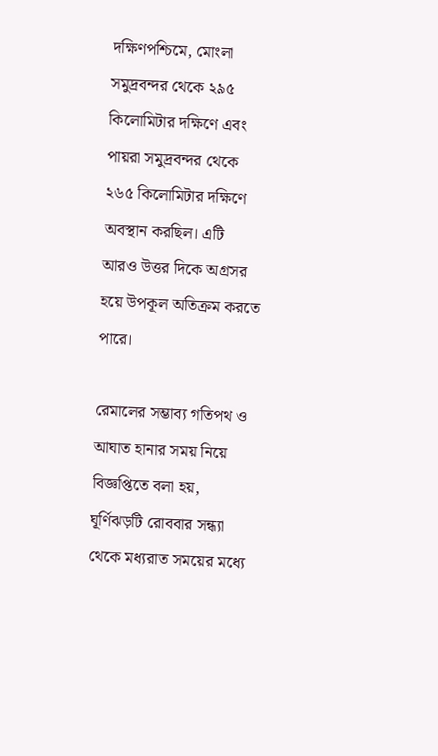দক্ষিণপশ্চিমে, মোংলা সমুদ্রবন্দর থেকে ২৯৫ কিলোমিটার দক্ষিণে এবং পায়রা সমুদ্রবন্দর থেকে ২৬৫ কিলোমিটার দক্ষিণে অবস্থান করছিল। এটি আরও উত্তর দিকে অগ্রসর হয়ে উপকূল অতিক্রম করতে পারে।

রেমালের সম্ভাব্য গতিপথ ও আঘাত হানার সময় নিয়ে বিজ্ঞপ্তিতে বলা হয়, ঘূর্ণিঝড়টি রোববার সন্ধ্যা থেকে মধ্যরাত সময়ের মধ্যে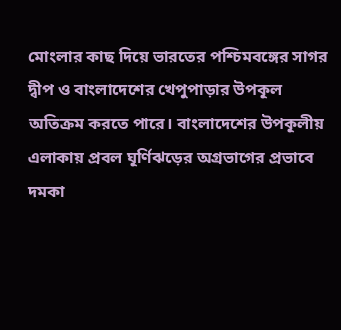মোংলার কাছ দিয়ে ভারতের পশ্চিমবঙ্গের সাগর দ্বীপ ও বাংলাদেশের খেপুপাড়ার উপকূল অতিক্রম করতে পারে। বাংলাদেশের উপকূলীয় এলাকায় প্রবল ঘূর্ণিঝড়ের অগ্রভাগের প্রভাবে দমকা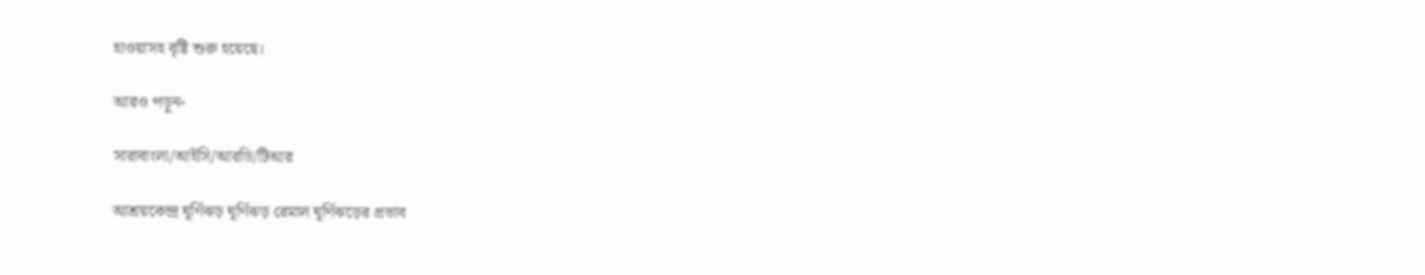হাওয়াসহ বৃষ্টি শুরু হয়েছে।

আরও পড়ুন-

সারাবাংলা/আইসি/আরডি/টিআর

আশ্রয়কেন্দ্র ঘূর্ণিঝড় ঘূর্ণিঝড় রেমাল ঘূর্ণিঝড়ের প্রভাব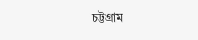চট্টগ্রাম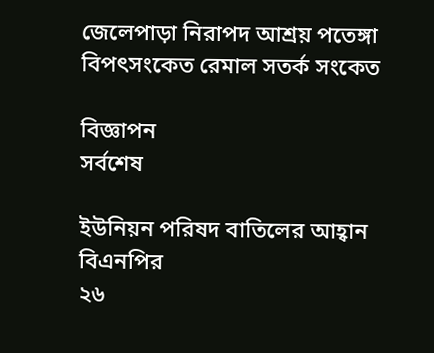জেলেপাড়া নিরাপদ আশ্রয় পতেঙ্গা বিপৎসংকেত রেমাল সতর্ক সংকেত

বিজ্ঞাপন
সর্বশেষ

ইউনিয়ন পরিষদ বাতিলের আহ্বান বিএনপির
২৬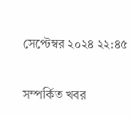সেপ্টেম্বর ২০২৪ ২২:৪৫

সম্পর্কিত খবর